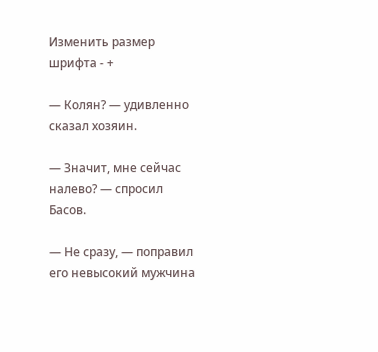Изменить размер шрифта - +

— Колян? — удивленно сказал хозяин.

— Значит, мне сейчас налево? — спросил Басов.

— Не сразу, — поправил его невысокий мужчина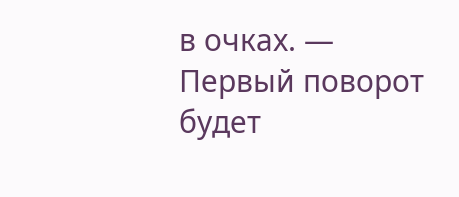в очках. — Первый поворот будет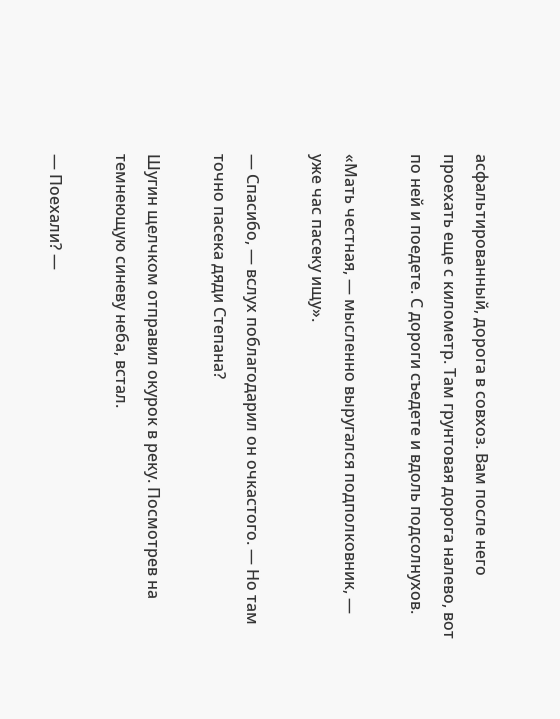асфальтированный, дорога в совхоз. Вам после него проехать еще с километр. Там грунтовая дорога налево, вот по ней и поедете. С дороги съедете и вдоль подсолнухов.

«Мать честная, — мысленно выругался подполковник, — уже час пасеку ищу».

— Спасибо, — вслух поблагодарил он очкастого. — Но там точно пасека дяди Степана?

Шугин щелчком отправил окурок в реку. Посмотрев на темнеющую синеву неба, встал.

— Поехали? —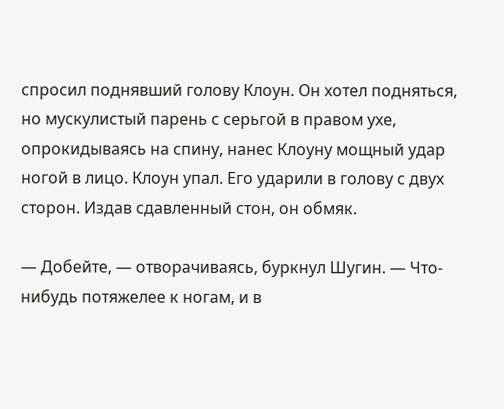спросил поднявший голову Клоун. Он хотел подняться, но мускулистый парень с серьгой в правом ухе, опрокидываясь на спину, нанес Клоуну мощный удар ногой в лицо. Клоун упал. Его ударили в голову с двух сторон. Издав сдавленный стон, он обмяк.

— Добейте, — отворачиваясь, буркнул Шугин. — Что-нибудь потяжелее к ногам, и в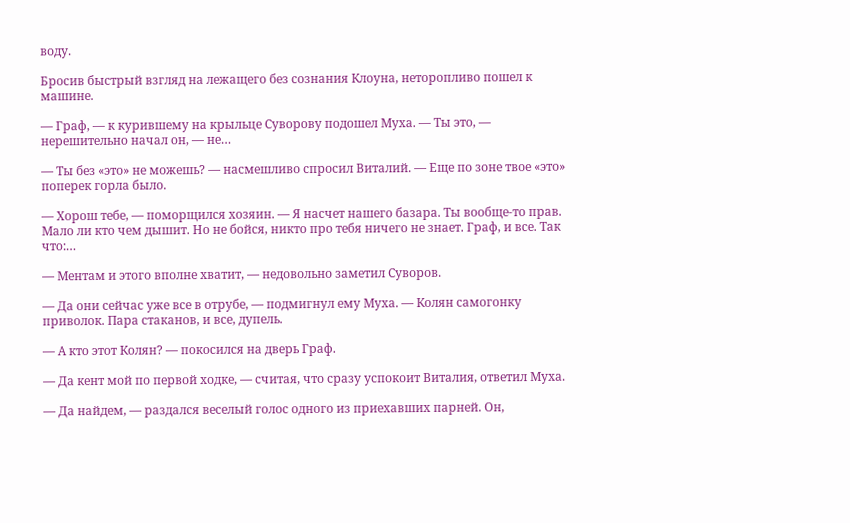воду.

Бросив быстрый взгляд на лежащего без сознания Клоуна, неторопливо пошел к машине.

— Граф, — к курившему на крыльце Суворову подошел Муха. — Ты это, — нерешительно начал он, — не…

— Ты без «это» не можешь? — насмешливо спросил Виталий. — Еще по зоне твое «это» поперек горла было.

— Хорош тебе, — поморщился хозяин. — Я насчет нашего базара. Ты вообще-то прав. Мало ли кто чем дышит. Но не бойся, никто про тебя ничего не знает. Граф, и все. Так что:…

— Ментам и этого вполне хватит, — недовольно заметил Суворов.

— Да они сейчас уже все в отрубе, — подмигнул ему Муха. — Колян самогонку приволок. Пара стаканов, и все, дупель.

— А кто этот Колян? — покосился на дверь Граф.

— Да кент мой по первой ходке, — считая, что сразу успокоит Виталия, ответил Муха.

— Да найдем, — раздался веселый голос одного из приехавших парней. Он,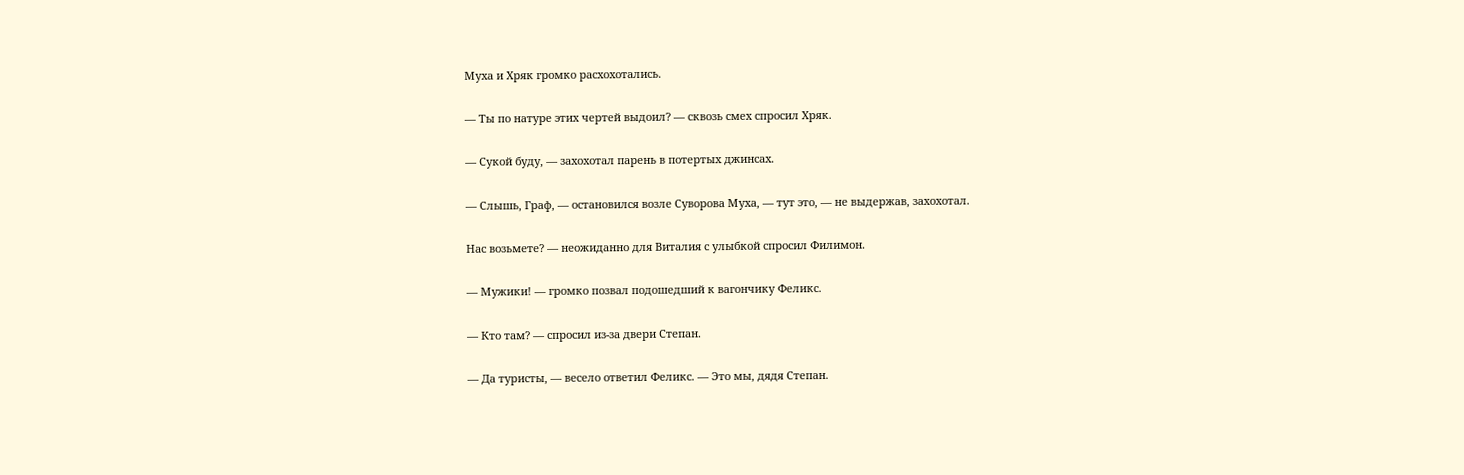Муха и Хряк громко расхохотались.

— Ты по натуре этих чертей выдоил? — сквозь смех спросил Хряк.

— Сукой буду, — захохотал парень в потертых джинсах.

— Слышь, Граф, — остановился возле Суворова Муха, — тут это, — не выдержав, захохотал.

Нас возьмете? — неожиданно для Виталия с улыбкой спросил Филимон.

— Мужики! — громко позвал подошедший к вагончику Феликс.

— Кто там? — спросил из-за двери Степан.

— Да туристы, — весело ответил Феликс. — Это мы, дядя Степан.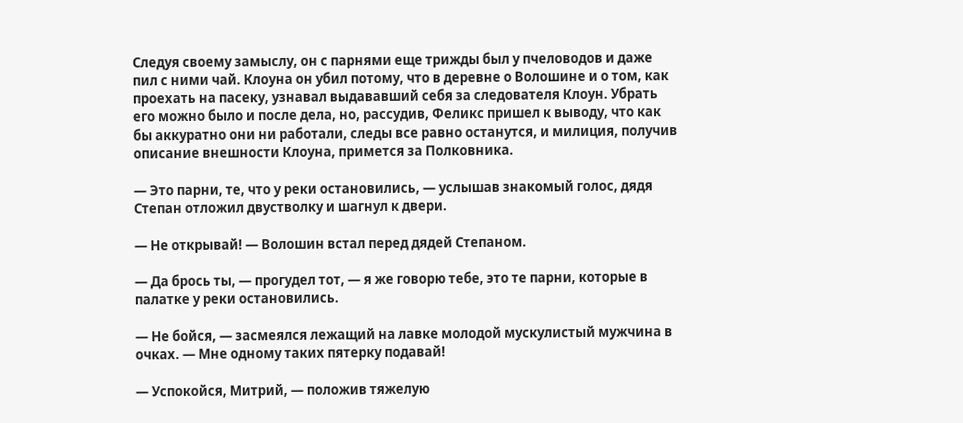Следуя своему замыслу, он с парнями еще трижды был у пчеловодов и даже пил с ними чай. Клоуна он убил потому, что в деревне о Волошине и о том, как проехать на пасеку, узнавал выдававший себя за следователя Клоун. Убрать его можно было и после дела, но, рассудив, Феликс пришел к выводу, что как бы аккуратно они ни работали, следы все равно останутся, и милиция, получив описание внешности Клоуна, примется за Полковника.

— Это парни, те, что у реки остановились, — услышав знакомый голос, дядя Степан отложил двустволку и шагнул к двери.

— Не открывай! — Волошин встал перед дядей Степаном.

— Да брось ты, — прогудел тот, — я же говорю тебе, это те парни, которые в палатке у реки остановились.

— Не бойся, — засмеялся лежащий на лавке молодой мускулистый мужчина в очках. — Мне одному таких пятерку подавай!

— Успокойся, Митрий, — положив тяжелую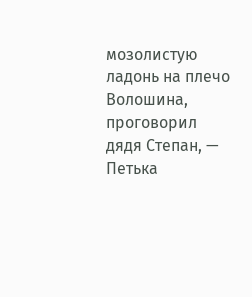мозолистую ладонь на плечо Волошина, проговорил дядя Степан, — Петька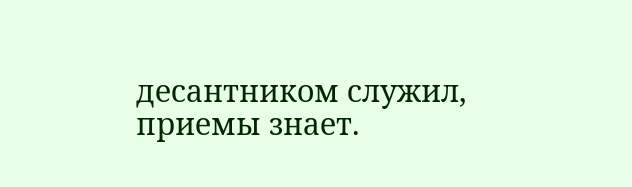десантником служил, приемы знает.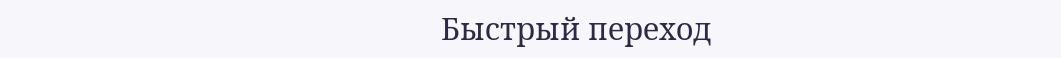Быстрый переход